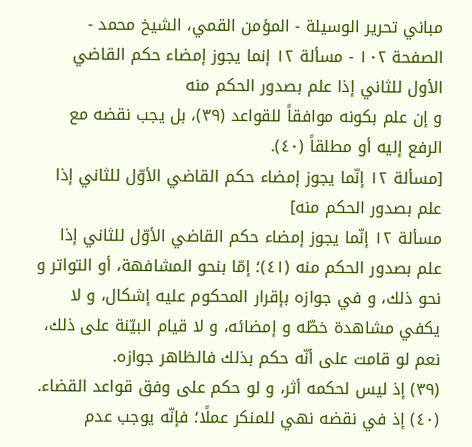مباني تحرير الوسيلة - المؤمن القمي، الشيخ محمد - الصفحة ١٠٢ - مسألة ١٢ إنما يجوز إمضاء حكم القاضي الأول للثاني إذا علم بصدور الحكم منه
و إن علم بكونه موافقاً للقواعد (٣٩)، بل يجب نقضه مع الرفع إليه أو مطلقاً (٤٠).
[مسألة ١٢ إنّما يجوز إمضاء حكم القاضي الأوّل للثاني إذا علم بصدور الحكم منه]
مسألة ١٢ إنّما يجوز إمضاء حكم القاضي الأوّل للثاني إذا علم بصدور الحكم منه (٤١)؛ إمّا بنحو المشافهة، أو التواتر و نحو ذلك، و في جوازه بإقرار المحكوم عليه إشكال، و لا يكفي مشاهدة خطّه و إمضائه، و لا قيام البيّنة على ذلك، نعم لو قامت على أنّه حكم بذلك فالظاهر جوازه.
(٣٩) إذ ليس لحكمه أثر، و لو حكم على وفق قواعد القضاء.
(٤٠) إذ في نقضه نهي للمنكر عملًا؛ فإنّه يوجب عدم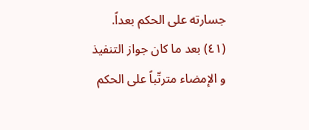جسارته على الحكم بعداً.
(٤١) بعد ما كان جواز التنفيذ و الإمضاء مترتّباً على الحكم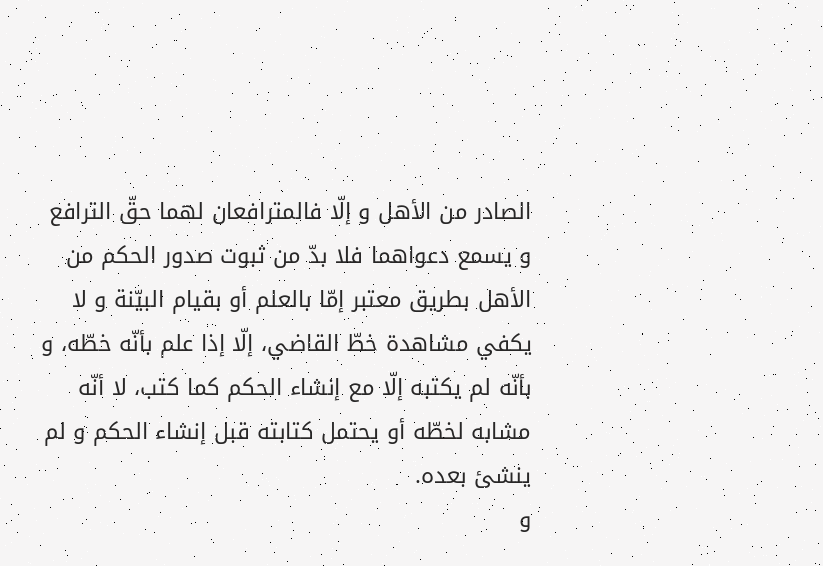الصادر من الأهل و إلّا فالمترافعان لهما حقّ الترافع و يسمع دعواهما فلا بدّ من ثبوت صدور الحكم من الأهل بطريق معتبر إمّا بالعلم أو بقيام البيّنة و لا يكفي مشاهدة خطّ القاضي، إلّا إذا علم بأنّه خطّه، و بأنّه لم يكتبه إلّا مع إنشاء الحكم كما كتب، لا أنّه مشابه لخطّه أو يحتمل كتابته قبل إنشاء الحكم و لم ينشئ بعده.
و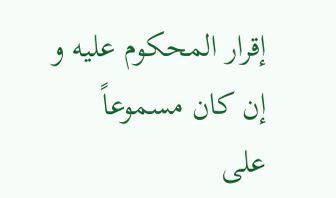إقرار المحكوم عليه و إن كان مسموعاً على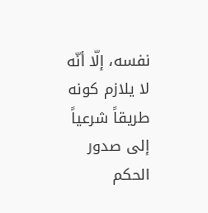نفسه، إلّا أنّه لا يلازم كونه طريقاً شرعياً إلى صدور الحكم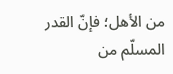من الأهل؛ فإنّ القدر المسلّم من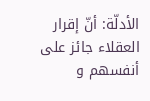الأدلّة: أنّ إقرار العقلاء جائز على أنفسهم و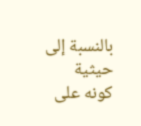بالنسبة إلى حيثية كونه على